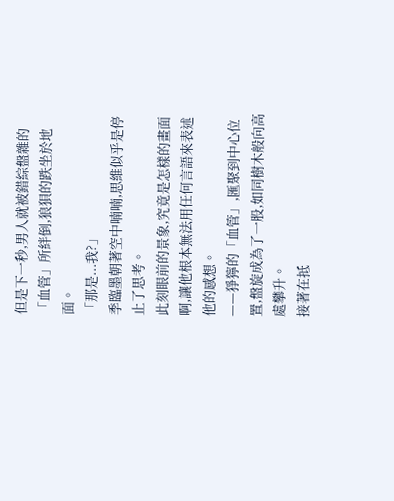但是下一秒,男人就被錯綜盤雜的「血管」所絆倒,狼狽的跌坐於地面。
「那是...我?」
季臨墨朝著空中喃喃,思維似乎是停止了思考。
此刻眼前的景象,究竟是怎樣的畫面啊,讓他根本無法用任何言語來表述他的感想。
——猙獰的「血管」,匯聚到中心位置,盤旋成為了一股,如同樹木般向高處攀升。
接著在抵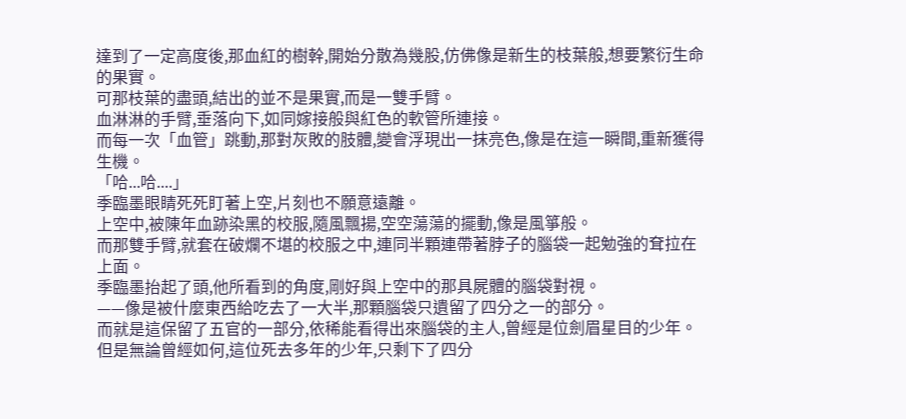達到了一定高度後,那血紅的樹幹,開始分散為幾股,仿佛像是新生的枝葉般,想要繁衍生命的果實。
可那枝葉的盡頭,結出的並不是果實,而是一雙手臂。
血淋淋的手臂,垂落向下,如同嫁接般與紅色的軟管所連接。
而每一次「血管」跳動,那對灰敗的肢體,變會浮現出一抹亮色,像是在這一瞬間,重新獲得生機。
「哈...哈....」
季臨墨眼睛死死盯著上空,片刻也不願意遠離。
上空中,被陳年血跡染黑的校服,隨風飄揚,空空蕩蕩的擺動,像是風箏般。
而那雙手臂,就套在破爛不堪的校服之中,連同半顆連帶著脖子的腦袋一起勉強的耷拉在上面。
季臨墨抬起了頭,他所看到的角度,剛好與上空中的那具屍體的腦袋對視。
——像是被什麼東西給吃去了一大半,那顆腦袋只遺留了四分之一的部分。
而就是這保留了五官的一部分,依稀能看得出來腦袋的主人,曾經是位劍眉星目的少年。
但是無論曾經如何,這位死去多年的少年,只剩下了四分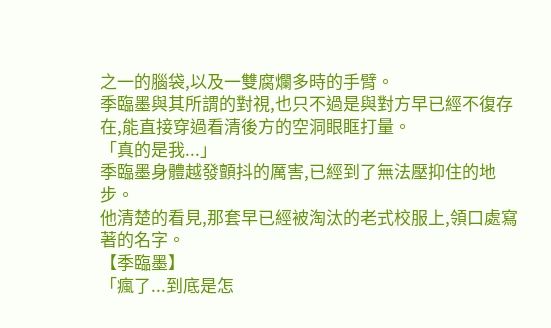之一的腦袋,以及一雙腐爛多時的手臂。
季臨墨與其所謂的對視,也只不過是與對方早已經不復存在,能直接穿過看清後方的空洞眼眶打量。
「真的是我...」
季臨墨身體越發顫抖的厲害,已經到了無法壓抑住的地步。
他清楚的看見,那套早已經被淘汰的老式校服上,領口處寫著的名字。
【季臨墨】
「瘋了...到底是怎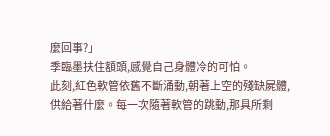麼回事?」
季臨墨扶住額頭,感覺自己身體冷的可怕。
此刻,紅色軟管依舊不斷涌動,朝著上空的殘缺屍體,供給著什麼。每一次隨著軟管的跳動,那具所剩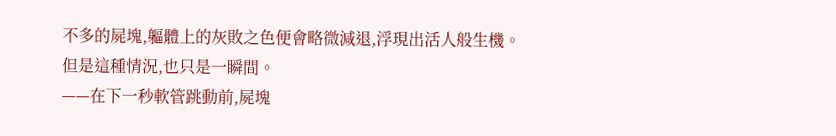不多的屍塊,軀體上的灰敗之色便會略微減退,浮現出活人般生機。
但是這種情況,也只是一瞬間。
——在下一秒軟管跳動前,屍塊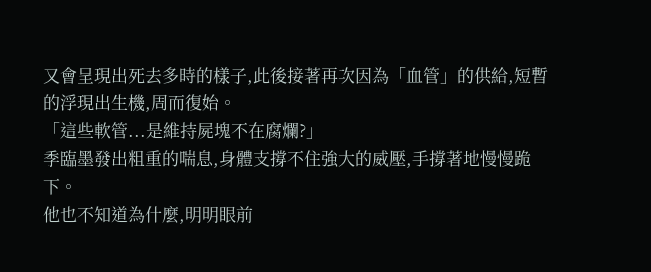又會呈現出死去多時的樣子,此後接著再次因為「血管」的供給,短暫的浮現出生機,周而復始。
「這些軟管...是維持屍塊不在腐爛?」
季臨墨發出粗重的喘息,身體支撐不住強大的威壓,手撐著地慢慢跪下。
他也不知道為什麼,明明眼前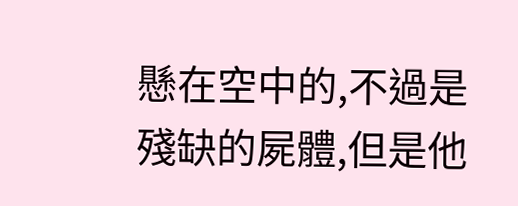懸在空中的,不過是殘缺的屍體,但是他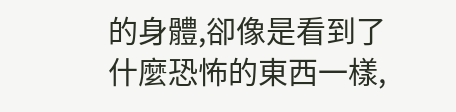的身體,卻像是看到了什麼恐怖的東西一樣,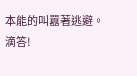本能的叫囂著逃避。
滴答!